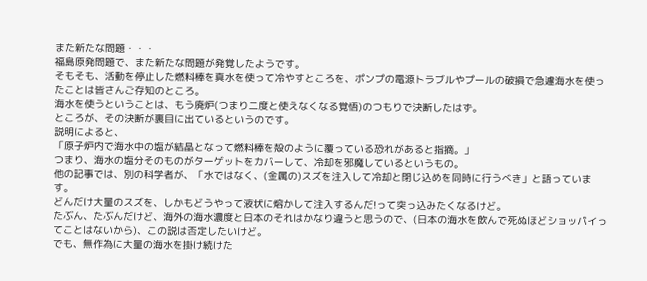また新たな問題・・・
福島原発問題で、また新たな問題が発覚したようです。
そもそも、活動を停止した燃料棒を真水を使って冷やすところを、ポンプの電源トラブルやプールの破損で急遽海水を使ったことは皆さんご存知のところ。
海水を使うということは、もう廃炉(つまり二度と使えなくなる覚悟)のつもりで決断したはず。
ところが、その決断が裏目に出ているというのです。
説明によると、
「原子炉内で海水中の塩が結晶となって燃料棒を殻のように覆っている恐れがあると指摘。」
つまり、海水の塩分そのものがターゲットをカバーして、冷却を邪魔しているというもの。
他の記事では、別の科学者が、「水ではなく、(金属の)スズを注入して冷却と閉じ込めを同時に行うべき」と語っています。
どんだけ大量のスズを、しかもどうやって液状に熔かして注入するんだ!って突っ込みたくなるけど。
たぶん、たぶんだけど、海外の海水濃度と日本のそれはかなり違うと思うので、(日本の海水を飲んで死ぬほどショッパイってことはないから)、この説は否定したいけど。
でも、無作為に大量の海水を掛け続けた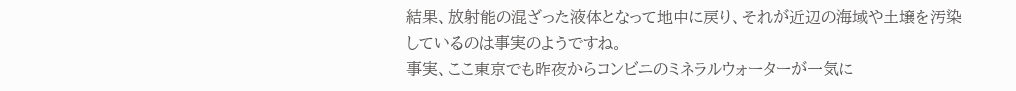結果、放射能の混ざった液体となって地中に戻り、それが近辺の海域や土壌を汚染しているのは事実のようですね。
事実、ここ東京でも昨夜からコンビニのミネラルウォーターが一気に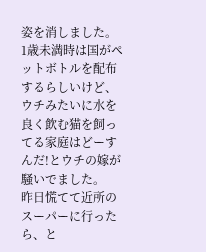姿を消しました。
1歳未満時は国がペットボトルを配布するらしいけど、ウチみたいに水を良く飲む猫を飼ってる家庭はどーすんだ!とウチの嫁が騒いでました。
昨日慌てて近所のスーパーに行ったら、と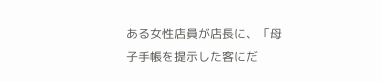ある女性店員が店長に、「母子手帳を提示した客にだ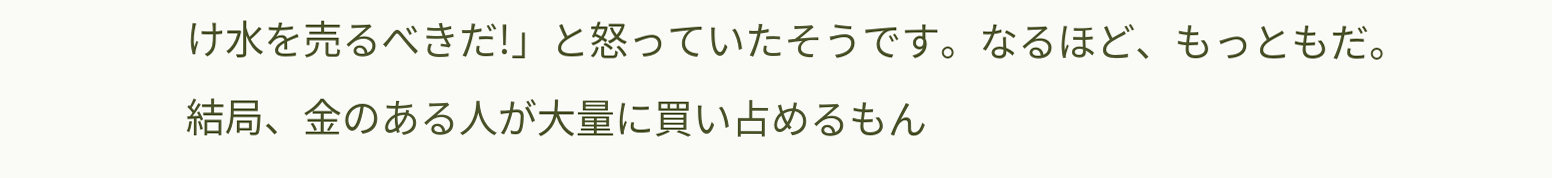け水を売るべきだ!」と怒っていたそうです。なるほど、もっともだ。
結局、金のある人が大量に買い占めるもん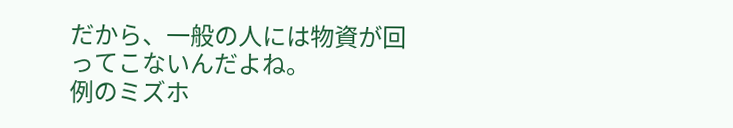だから、一般の人には物資が回ってこないんだよね。
例のミズホ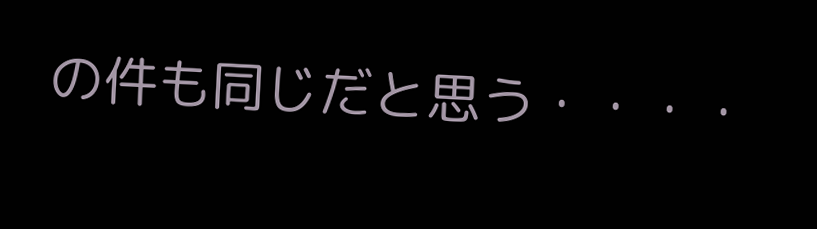の件も同じだと思う・・・・